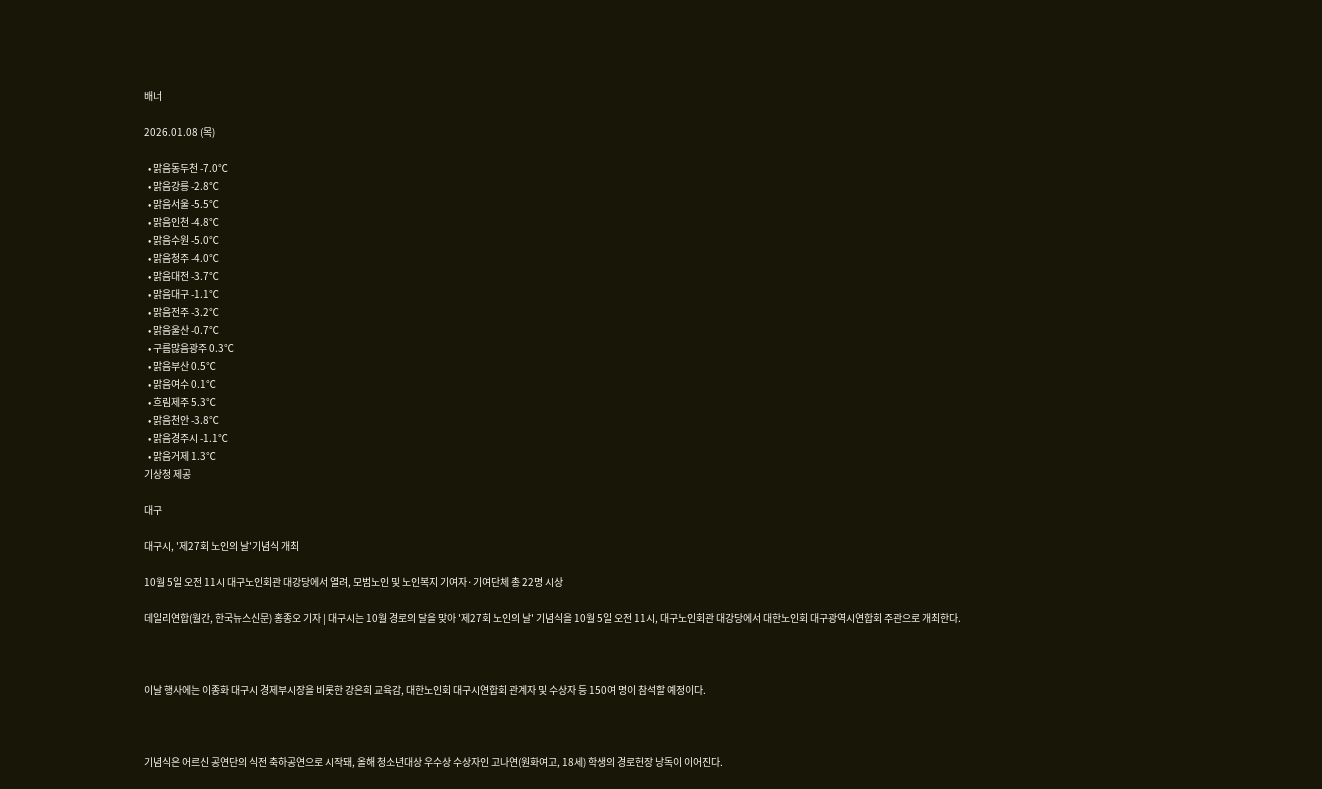배너

2026.01.08 (목)

  • 맑음동두천 -7.0℃
  • 맑음강릉 -2.8℃
  • 맑음서울 -5.5℃
  • 맑음인천 -4.8℃
  • 맑음수원 -5.0℃
  • 맑음청주 -4.0℃
  • 맑음대전 -3.7℃
  • 맑음대구 -1.1℃
  • 맑음전주 -3.2℃
  • 맑음울산 -0.7℃
  • 구름많음광주 0.3℃
  • 맑음부산 0.5℃
  • 맑음여수 0.1℃
  • 흐림제주 5.3℃
  • 맑음천안 -3.8℃
  • 맑음경주시 -1.1℃
  • 맑음거제 1.3℃
기상청 제공

대구

대구시, '제27회 노인의 날'기념식 개최

10월 5일 오전 11시 대구노인회관 대강당에서 열려, 모범노인 및 노인복지 기여자·기여단체 총 22명 시상

데일리연합(월간, 한국뉴스신문) 홍종오 기자 | 대구시는 10월 경로의 달을 맞아 '제27회 노인의 날' 기념식을 10월 5일 오전 11시, 대구노인회관 대강당에서 대한노인회 대구광역시연합회 주관으로 개최한다.



이날 행사에는 이종화 대구시 경제부시장을 비롯한 강은희 교육감, 대한노인회 대구시연합회 관계자 및 수상자 등 150여 명이 참석할 예정이다.



기념식은 어르신 공연단의 식전 축하공연으로 시작돼, 올해 청소년대상 우수상 수상자인 고나연(원화여고, 18세) 학생의 경로헌장 낭독이 이어진다.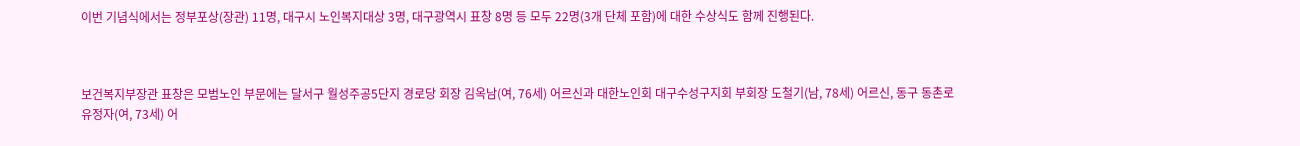이번 기념식에서는 정부포상(장관) 11명, 대구시 노인복지대상 3명, 대구광역시 표창 8명 등 모두 22명(3개 단체 포함)에 대한 수상식도 함께 진행된다.



보건복지부장관 표창은 모범노인 부문에는 달서구 월성주공5단지 경로당 회장 김옥남(여, 76세) 어르신과 대한노인회 대구수성구지회 부회장 도철기(남, 78세) 어르신, 동구 동촌로 유정자(여, 73세) 어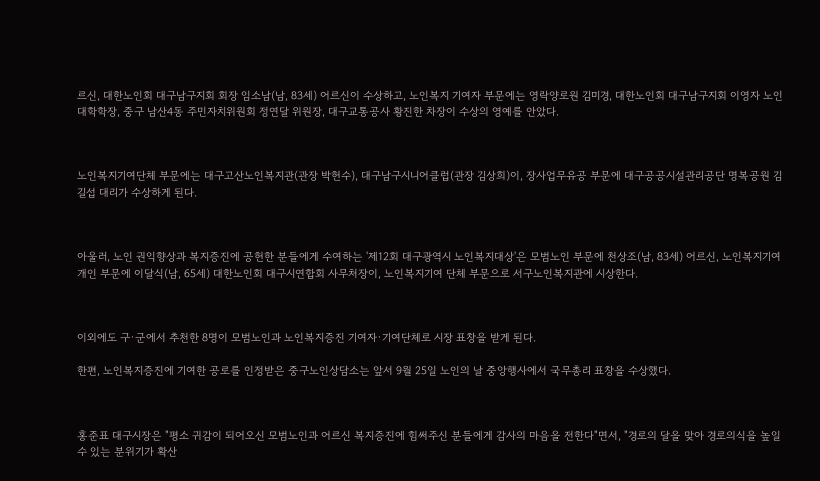르신, 대한노인회 대구남구지회 회장 임소남(남, 83세) 어르신이 수상하고, 노인복지 기여자 부문에는 영락양로원 김미경, 대한노인회 대구남구지회 이영자 노인대학학장, 중구 남산4동 주민자치위원회 정연달 위원장, 대구교통공사 황진한 차장이 수상의 영예를 안았다.



노인복지기여단체 부문에는 대구고산노인복지관(관장 박헌수), 대구남구시니어클럽(관장 김상희)이, 장사업무유공 부문에 대구공공시설관리공단 명복공원 김길섭 대리가 수상하게 된다.



아울러, 노인 권익향상과 복지증진에 공헌한 분들에게 수여하는 '제12회 대구광역시 노인복지대상'은 모범노인 부문에 천상조(남, 83세) 어르신, 노인복지기여 개인 부문에 이달식(남, 65세) 대한노인회 대구시연합회 사무처장이, 노인복지기여 단체 부문으로 서구노인복지관에 시상한다.



이외에도 구·군에서 추천한 8명이 모범노인과 노인복지증진 기여자·기여단체로 시장 표창을 받게 된다.

한편, 노인복지증진에 기여한 공로를 인정받은 중구노인상담소는 앞서 9월 25일 노인의 날 중앙행사에서 국무총리 표창을 수상했다.



홍준표 대구시장은 "평소 귀감이 되어오신 모범노인과 어르신 복지증진에 힘써주신 분들에게 감사의 마음을 전한다"면서, "경로의 달을 맞아 경로의식을 높일 수 있는 분위기가 확산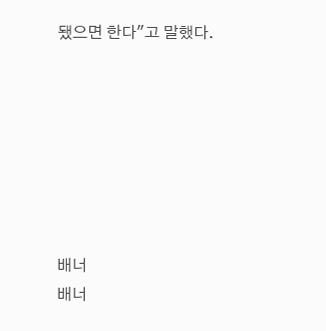됐으면 한다"고 말했다.







배너
배너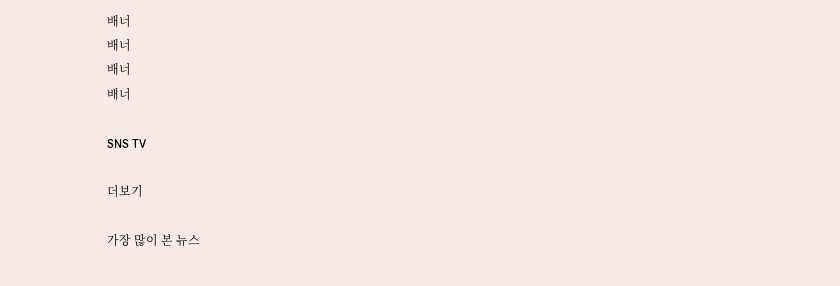배너
배너
배너
배너

SNS TV

더보기

가장 많이 본 뉴스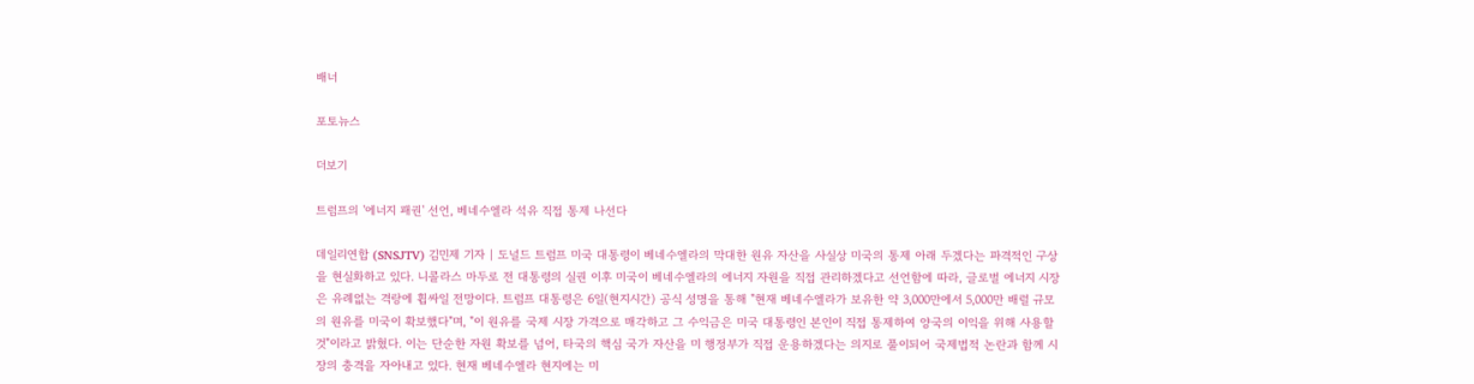배너

포토뉴스

더보기

트럼프의 '에너지 패권' 선언, 베네수엘라 석유 직접 통제 나선다

데일리연합 (SNSJTV) 김민제 기자 | 도널드 트럼프 미국 대통령이 베네수엘라의 막대한 원유 자산을 사실상 미국의 통제 아래 두겠다는 파격적인 구상을 현실화하고 있다. 니콜라스 마두로 전 대통령의 실권 이후 미국이 베네수엘라의 에너지 자원을 직접 관리하겠다고 선언함에 따라, 글로벌 에너지 시장은 유례없는 격랑에 휩싸일 전망이다. 트럼프 대통령은 6일(현지시간) 공식 성명을 통해 "현재 베네수엘라가 보유한 약 3,000만에서 5,000만 배럴 규모의 원유를 미국이 확보했다"며, "이 원유를 국제 시장 가격으로 매각하고 그 수익금은 미국 대통령인 본인이 직접 통제하여 양국의 이익을 위해 사용할 것"이라고 밝혔다. 이는 단순한 자원 확보를 넘어, 타국의 핵심 국가 자산을 미 행정부가 직접 운용하겠다는 의지로 풀이되어 국제법적 논란과 함께 시장의 충격을 자아내고 있다. 현재 베네수엘라 현지에는 미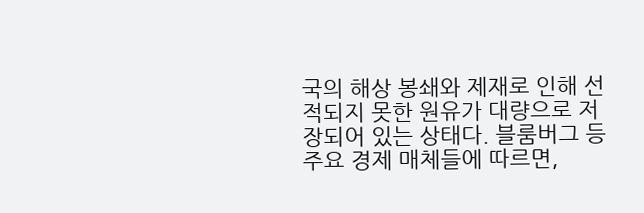국의 해상 봉쇄와 제재로 인해 선적되지 못한 원유가 대량으로 저장되어 있는 상태다. 블룸버그 등 주요 경제 매체들에 따르면,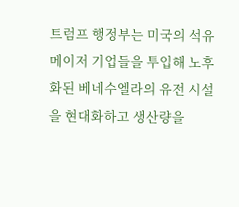트럼프 행정부는 미국의 석유 메이저 기업들을 투입해 노후화된 베네수엘라의 유전 시설을 현대화하고 생산량을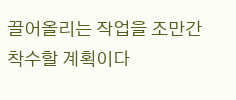끌어올리는 작업을 조만간 착수할 계획이다